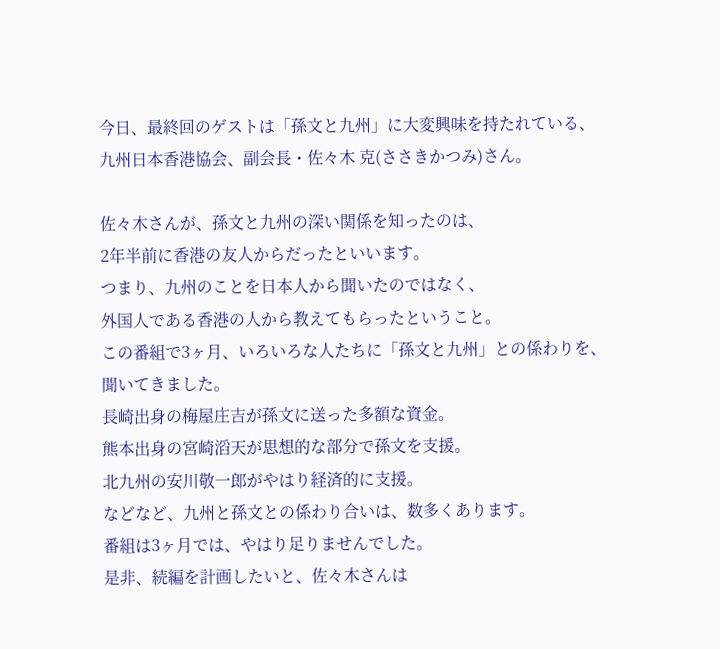今日、最終回のゲストは「孫文と九州」に大変興味を持たれている、
九州日本香港協会、副会長・佐々木 克(ささきかつみ)さん。

佐々木さんが、孫文と九州の深い関係を知ったのは、
2年半前に香港の友人からだったといいます。
つまり、九州のことを日本人から聞いたのではなく、
外国人である香港の人から教えてもらったということ。
この番組で3ヶ月、いろいろな人たちに「孫文と九州」との係わりを、
聞いてきました。
長崎出身の梅屋庄吉が孫文に送った多額な資金。
熊本出身の宮崎滔天が思想的な部分で孫文を支援。
北九州の安川敬一郎がやはり経済的に支援。
などなど、九州と孫文との係わり合いは、数多くあります。
番組は3ヶ月では、やはり足りませんでした。
是非、続編を計画したいと、佐々木さんは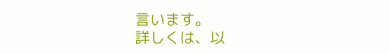言います。
詳しくは、以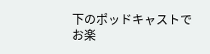下のポッドキャストでお楽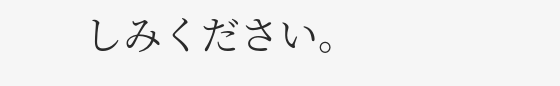しみください。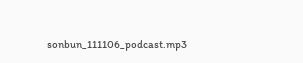sonbun_111106_podcast.mp3